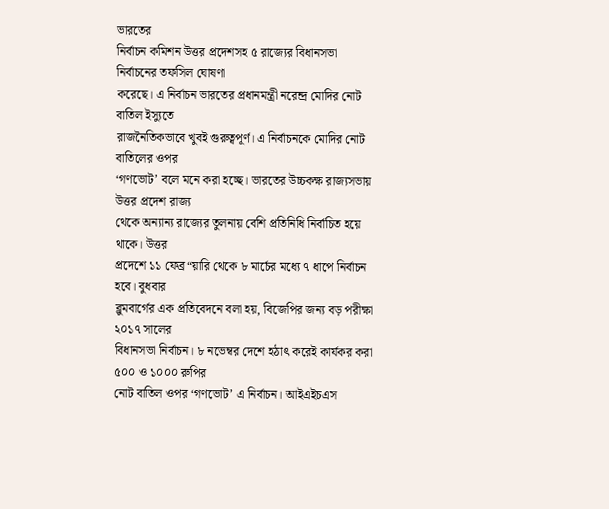ভারতের
নির্বাচন কমিশন উত্তর প্রদেশসহ ৫ রাজ্যের বিধানসভা নির্বাচনের তফসিল ঘোষণা
করেছে। এ নির্বাচন ভারতের প্রধানমন্ত্রী নরেন্দ্র মোদির নোট বাতিল ইস্যুতে
রাজনৈতিকভাবে খুবই গুরুত্বপূর্ণ। এ নির্বাচনকে মোদির নোট বাতিলের ওপর
‘গণভোট’ বলে মনে করা হচ্ছে। ভারতের উচ্চকক্ষ রাজ্যসভায় উত্তর প্রদেশ রাজ্য
থেকে অন্যান্য রাজ্যের তুলনায় বেশি প্রতিনিধি নির্বাচিত হয়ে থাকে। উত্তর
প্রদেশে ১১ ফেব্র“য়ারি থেকে ৮ মার্চের মধ্যে ৭ ধাপে নির্বাচন হবে। বুধবার
ব্লুমবার্গের এক প্রতিবেদনে বলা হয়, বিজেপির জন্য বড় পরীক্ষা ২০১৭ সালের
বিধানসভা নির্বাচন। ৮ নভেম্বর দেশে হঠাৎ করেই কার্যকর করা ৫০০ ও ১০০০ রুপির
নোট বাতিল ওপর ‘গণভোট’ এ নির্বাচন। আইএইচএস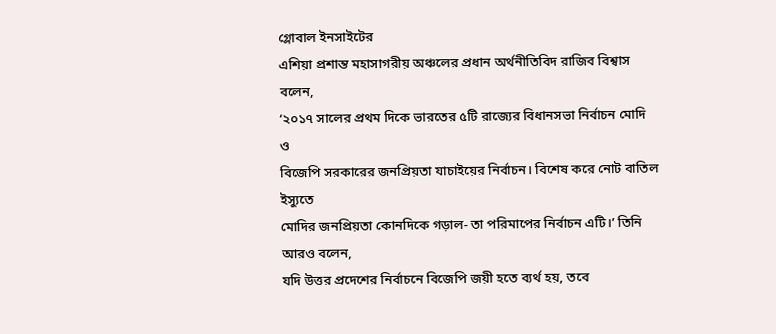গ্লোবাল ইনসাইটের
এশিয়া প্রশান্ত মহাসাগরীয় অঞ্চলের প্রধান অর্থনীতিবিদ রাজিব বিশ্বাস বলেন,
‘২০১৭ সালের প্রথম দিকে ভারতের ৫টি রাজ্যের বিধানসভা নির্বাচন মোদি ও
বিজেপি সরকারের জনপ্রিয়তা যাচাইয়ের নির্বাচন। বিশেষ করে নোট বাতিল ইস্যুতে
মোদির জনপ্রিয়তা কোনদিকে গড়াল- তা পরিমাপের নির্বাচন এটি।’ তিনি আরও বলেন,
যদি উত্তর প্রদেশের নির্বাচনে বিজেপি জয়ী হতে ব্যর্থ হয়, তবে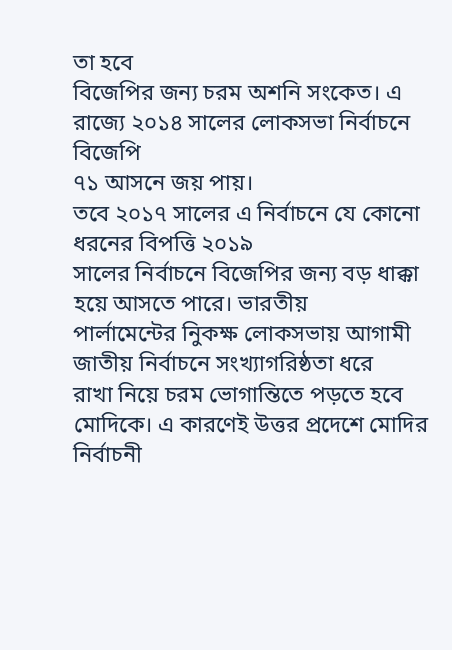তা হবে
বিজেপির জন্য চরম অশনি সংকেত। এ রাজ্যে ২০১৪ সালের লোকসভা নির্বাচনে বিজেপি
৭১ আসনে জয় পায়।
তবে ২০১৭ সালের এ নির্বাচনে যে কোনো ধরনের বিপত্তি ২০১৯
সালের নির্বাচনে বিজেপির জন্য বড় ধাক্কা হয়ে আসতে পারে। ভারতীয়
পার্লামেন্টের নিুকক্ষ লোকসভায় আগামী জাতীয় নির্বাচনে সংখ্যাগরিষ্ঠতা ধরে
রাখা নিয়ে চরম ভোগান্তিতে পড়তে হবে মোদিকে। এ কারণেই উত্তর প্রদেশে মোদির
নির্বাচনী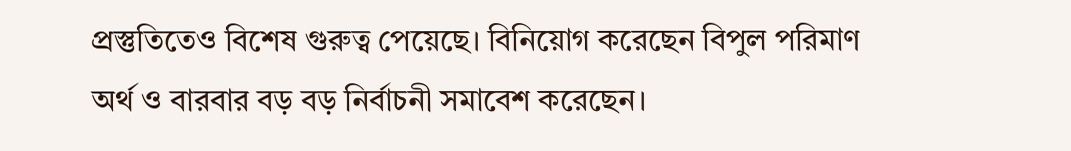প্রস্তুতিতেও বিশেষ গুরুত্ব পেয়েছে। বিনিয়োগ করেছেন বিপুল পরিমাণ
অর্থ ও বারবার বড় বড় নির্বাচনী সমাবেশ করেছেন।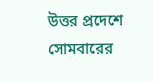উত্তর প্রদেশে সোমবারের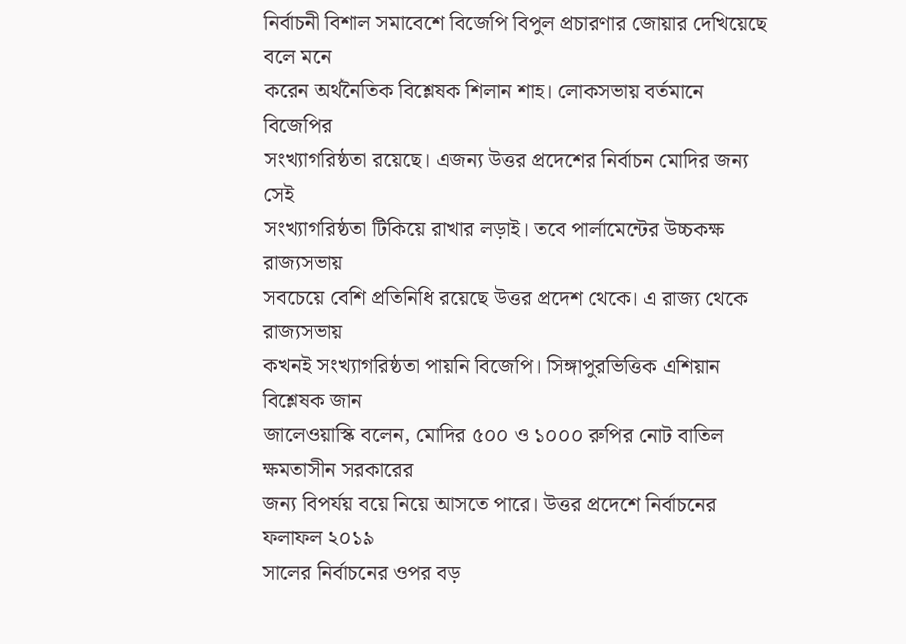নির্বাচনী বিশাল সমাবেশে বিজেপি বিপুল প্রচারণার জোয়ার দেখিয়েছে বলে মনে
করেন অর্থনৈতিক বিশ্লেষক শিলান শাহ। লোকসভায় বর্তমানে বিজেপির
সংখ্যাগরিষ্ঠতা রয়েছে। এজন্য উত্তর প্রদেশের নির্বাচন মোদির জন্য সেই
সংখ্যাগরিষ্ঠতা টিকিয়ে রাখার লড়াই। তবে পার্লামেন্টের উচ্চকক্ষ রাজ্যসভায়
সবচেয়ে বেশি প্রতিনিধি রয়েছে উত্তর প্রদেশ থেকে। এ রাজ্য থেকে রাজ্যসভায়
কখনই সংখ্যাগরিষ্ঠতা পায়নি বিজেপি। সিঙ্গাপুরভিত্তিক এশিয়ান বিশ্লেষক জান
জালেওয়াস্কি বলেন, মোদির ৫০০ ও ১০০০ রুপির নোট বাতিল ক্ষমতাসীন সরকারের
জন্য বিপর্যয় বয়ে নিয়ে আসতে পারে। উত্তর প্রদেশে নির্বাচনের ফলাফল ২০১৯
সালের নির্বাচনের ওপর বড়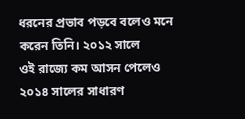ধরনের প্রভাব পড়বে বলেও মনে করেন তিনি। ২০১২ সালে
ওই রাজ্যে কম আসন পেলেও ২০১৪ সালের সাধারণ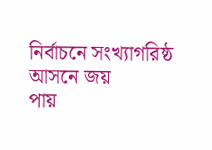নির্বাচনে সংখ্যাগরিষ্ঠ আসনে জয়
পায়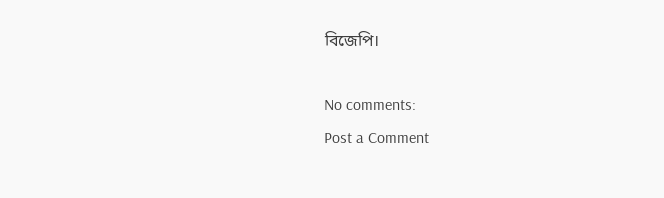বিজেপি।

No comments:
Post a Comment